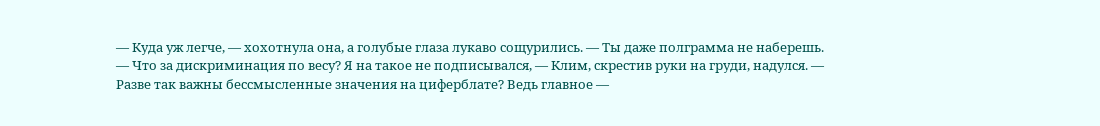— Куда уж легче, — хохотнула она, а голубые глаза лукаво сощурились. — Ты даже полграмма не наберешь.
— Что за дискриминация по весу? Я на такое не подписывался, — Клим, скрестив руки на груди, надулся. — Разве так важны бессмысленные значения на циферблате? Ведь главное —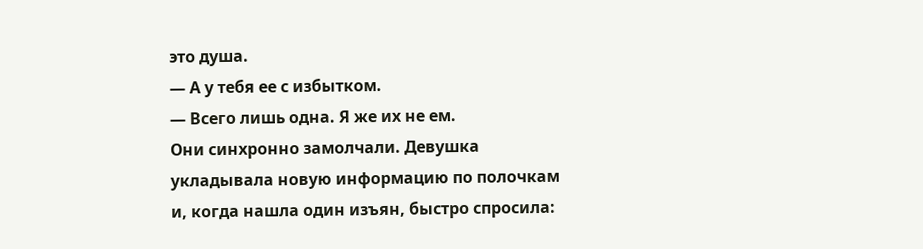это душа.
— А у тебя ее с избытком.
— Всего лишь одна. Я же их не ем.
Они синхронно замолчали. Девушка укладывала новую информацию по полочкам и, когда нашла один изъян, быстро спросила: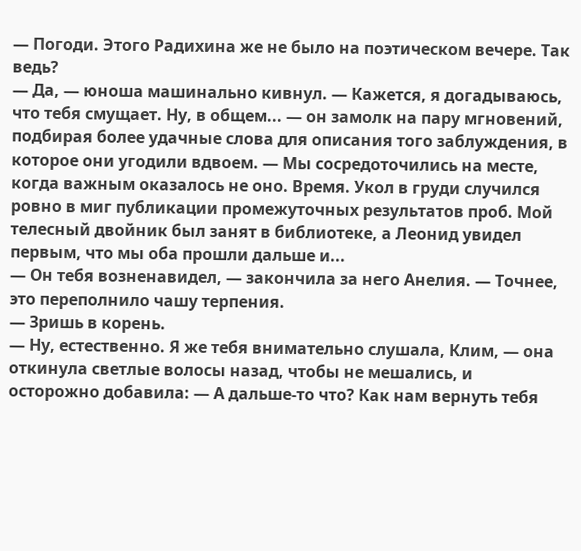— Погоди. Этого Радихина же не было на поэтическом вечере. Так ведь?
— Да, — юноша машинально кивнул. — Кажется, я догадываюсь, что тебя смущает. Ну, в общем... — он замолк на пару мгновений, подбирая более удачные слова для описания того заблуждения, в которое они угодили вдвоем. — Мы сосредоточились на месте, когда важным оказалось не оно. Время. Укол в груди случился ровно в миг публикации промежуточных результатов проб. Мой телесный двойник был занят в библиотеке, а Леонид увидел первым, что мы оба прошли дальше и...
— Он тебя возненавидел, — закончила за него Анелия. — Точнее, это переполнило чашу терпения.
— Зришь в корень.
— Ну, естественно. Я же тебя внимательно слушала, Клим, — она откинула светлые волосы назад, чтобы не мешались, и осторожно добавила: — А дальше-то что? Как нам вернуть тебя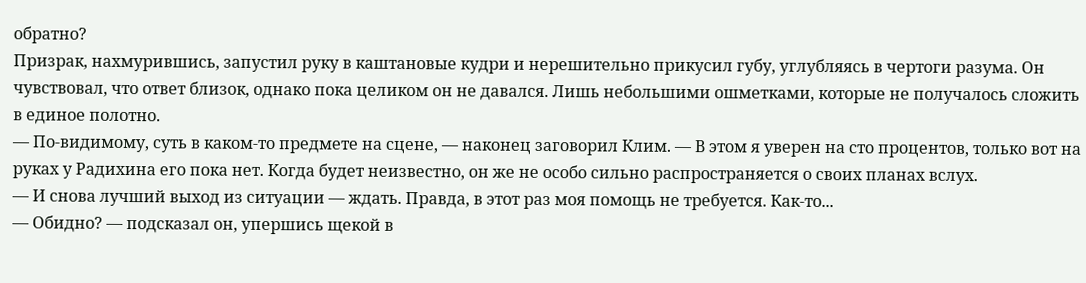обратно?
Призрак, нахмурившись, запустил руку в каштановые кудри и нерешительно прикусил губу, углубляясь в чертоги разума. Он чувствовал, что ответ близок, однако пока целиком он не давался. Лишь небольшими ошметками, которые не получалось сложить в единое полотно.
— По-видимому, суть в каком-то предмете на сцене, — наконец заговорил Клим. — В этом я уверен на сто процентов, только вот на руках у Радихина его пока нет. Когда будет неизвестно, он же не особо сильно распространяется о своих планах вслух.
— И снова лучший выход из ситуации — ждать. Правда, в этот раз моя помощь не требуется. Как-то...
— Обидно? — подсказал он, упершись щекой в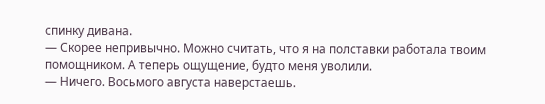спинку дивана.
— Скорее непривычно. Можно считать, что я на полставки работала твоим помощником. А теперь ощущение, будто меня уволили.
— Ничего. Восьмого августа наверстаешь.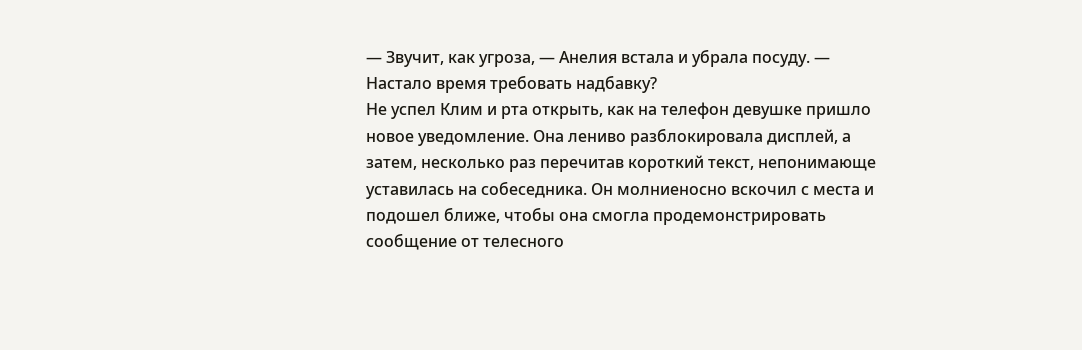— Звучит, как угроза, — Анелия встала и убрала посуду. — Настало время требовать надбавку?
Не успел Клим и рта открыть, как на телефон девушке пришло новое уведомление. Она лениво разблокировала дисплей, а затем, несколько раз перечитав короткий текст, непонимающе уставилась на собеседника. Он молниеносно вскочил с места и подошел ближе, чтобы она смогла продемонстрировать сообщение от телесного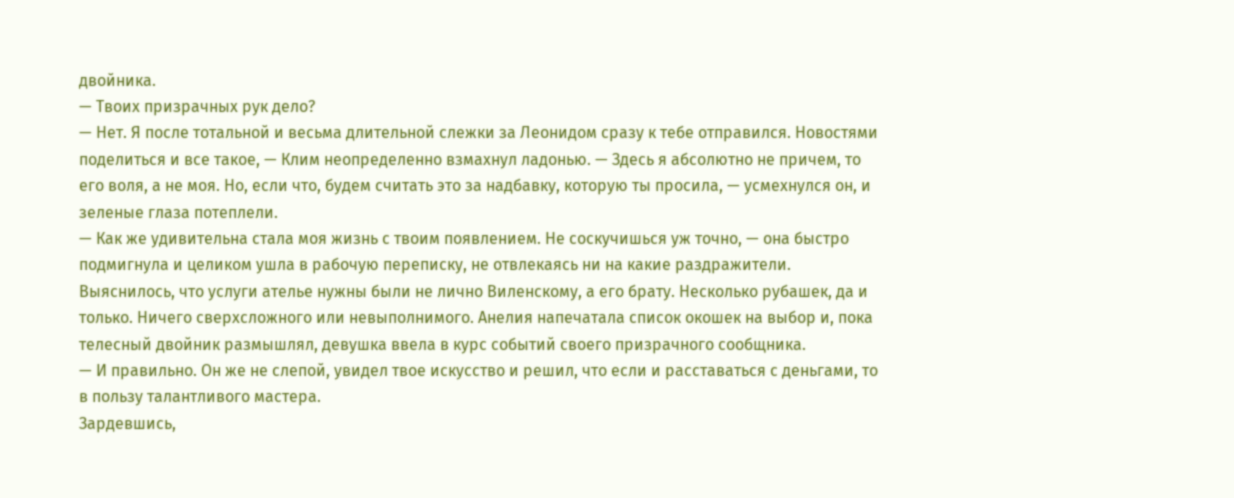двойника.
— Твоих призрачных рук дело?
— Нет. Я после тотальной и весьма длительной слежки за Леонидом сразу к тебе отправился. Новостями поделиться и все такое, — Клим неопределенно взмахнул ладонью. — Здесь я абсолютно не причем, то его воля, а не моя. Но, если что, будем считать это за надбавку, которую ты просила, — усмехнулся он, и зеленые глаза потеплели.
— Как же удивительна стала моя жизнь с твоим появлением. Не соскучишься уж точно, — она быстро подмигнула и целиком ушла в рабочую переписку, не отвлекаясь ни на какие раздражители.
Выяснилось, что услуги ателье нужны были не лично Виленскому, а его брату. Несколько рубашек, да и только. Ничего сверхсложного или невыполнимого. Анелия напечатала список окошек на выбор и, пока телесный двойник размышлял, девушка ввела в курс событий своего призрачного сообщника.
— И правильно. Он же не слепой, увидел твое искусство и решил, что если и расставаться с деньгами, то в пользу талантливого мастера.
Зардевшись,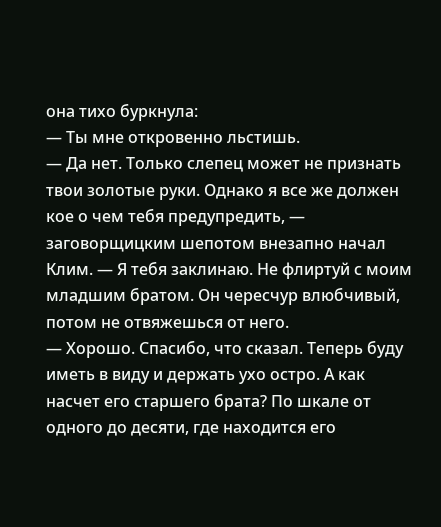она тихо буркнула:
— Ты мне откровенно льстишь.
— Да нет. Только слепец может не признать твои золотые руки. Однако я все же должен кое о чем тебя предупредить, — заговорщицким шепотом внезапно начал Клим. — Я тебя заклинаю. Не флиртуй с моим младшим братом. Он чересчур влюбчивый, потом не отвяжешься от него.
— Хорошо. Спасибо, что сказал. Теперь буду иметь в виду и держать ухо остро. А как насчет его старшего брата? По шкале от одного до десяти, где находится его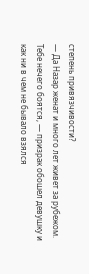степень привязчивости?
— Да Назар женат и много лет живет за рубежом. Тебе нечего боятся, — призрак обошел девушку и как ни в чем не бывало взялся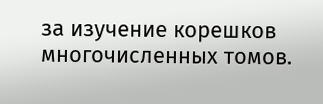за изучение корешков многочисленных томов.